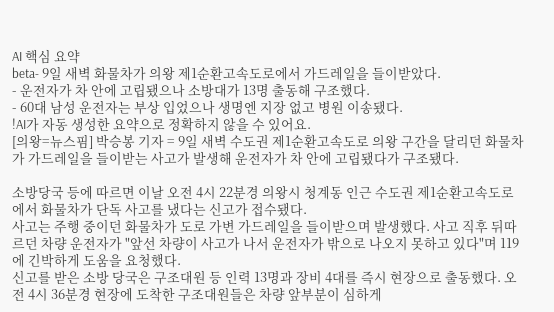AI 핵심 요약
beta- 9일 새벽 화물차가 의왕 제1순환고속도로에서 가드레일을 들이받았다.
- 운전자가 차 안에 고립됐으나 소방대가 13명 출동해 구조했다.
- 60대 남성 운전자는 부상 입었으나 생명엔 지장 없고 병원 이송됐다.
!AI가 자동 생성한 요약으로 정확하지 않을 수 있어요.
[의왕=뉴스핌] 박승봉 기자 = 9일 새벽 수도권 제1순환고속도로 의왕 구간을 달리던 화물차가 가드레일을 들이받는 사고가 발생해 운전자가 차 안에 고립됐다가 구조됐다.

소방당국 등에 따르면 이날 오전 4시 22분경 의왕시 청계동 인근 수도권 제1순환고속도로에서 화물차가 단독 사고를 냈다는 신고가 접수됐다.
사고는 주행 중이던 화물차가 도로 가변 가드레일을 들이받으며 발생했다. 사고 직후 뒤따르던 차량 운전자가 "앞선 차량이 사고가 나서 운전자가 밖으로 나오지 못하고 있다"며 119에 긴박하게 도움을 요청했다.
신고를 받은 소방 당국은 구조대원 등 인력 13명과 장비 4대를 즉시 현장으로 출동했다. 오전 4시 36분경 현장에 도착한 구조대원들은 차량 앞부분이 심하게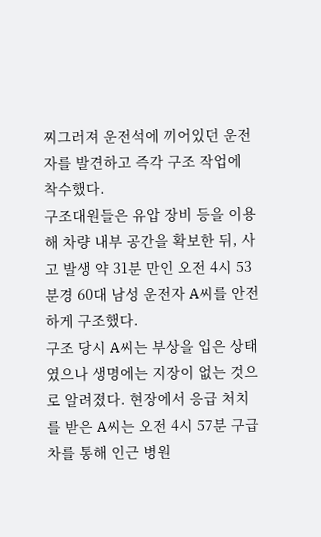찌그러져 운전석에 끼어있던 운전자를 발견하고 즉각 구조 작업에 착수했다.
구조대원들은 유압 장비 등을 이용해 차량 내부 공간을 확보한 뒤, 사고 발생 약 31분 만인 오전 4시 53분경 60대 남성 운전자 A씨를 안전하게 구조했다.
구조 당시 A씨는 부상을 입은 상태였으나 생명에는 지장이 없는 것으로 알려졌다. 현장에서 응급 처치를 받은 A씨는 오전 4시 57분 구급차를 통해 인근 병원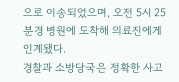으로 이송되었으며, 오전 5시 25분경 병원에 도착해 의료진에게 인계됐다.
경찰과 소방당국은 정확한 사고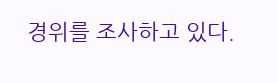경위를 조사하고 있다.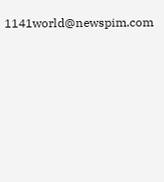1141world@newspim.com